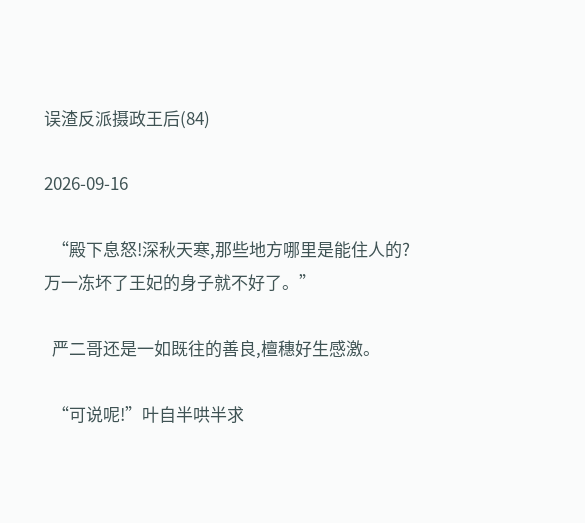误渣反派摄政王后(84)

2026-09-16

  “殿下息怒!深秋天寒,那些地方哪里是能住人的?万一冻坏了王妃的身子就不好了。”

  严二哥还是一如既往的善良,檀穗好生感激。

  “可说呢!”叶自半哄半求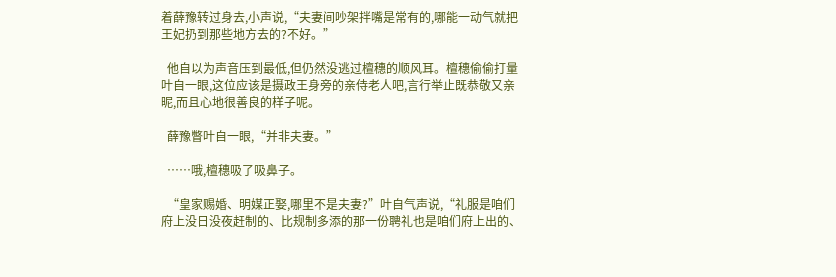着薛豫转过身去,小声说,“夫妻间吵架拌嘴是常有的,哪能一动气就把王妃扔到那些地方去的?不好。”

  他自以为声音压到最低,但仍然没逃过檀穗的顺风耳。檀穗偷偷打量叶自一眼,这位应该是摄政王身旁的亲侍老人吧,言行举止既恭敬又亲昵,而且心地很善良的样子呢。

  薛豫瞥叶自一眼,“并非夫妻。”

  ……哦,檀穗吸了吸鼻子。

  “皇家赐婚、明媒正娶,哪里不是夫妻?”叶自气声说,“礼服是咱们府上没日没夜赶制的、比规制多添的那一份聘礼也是咱们府上出的、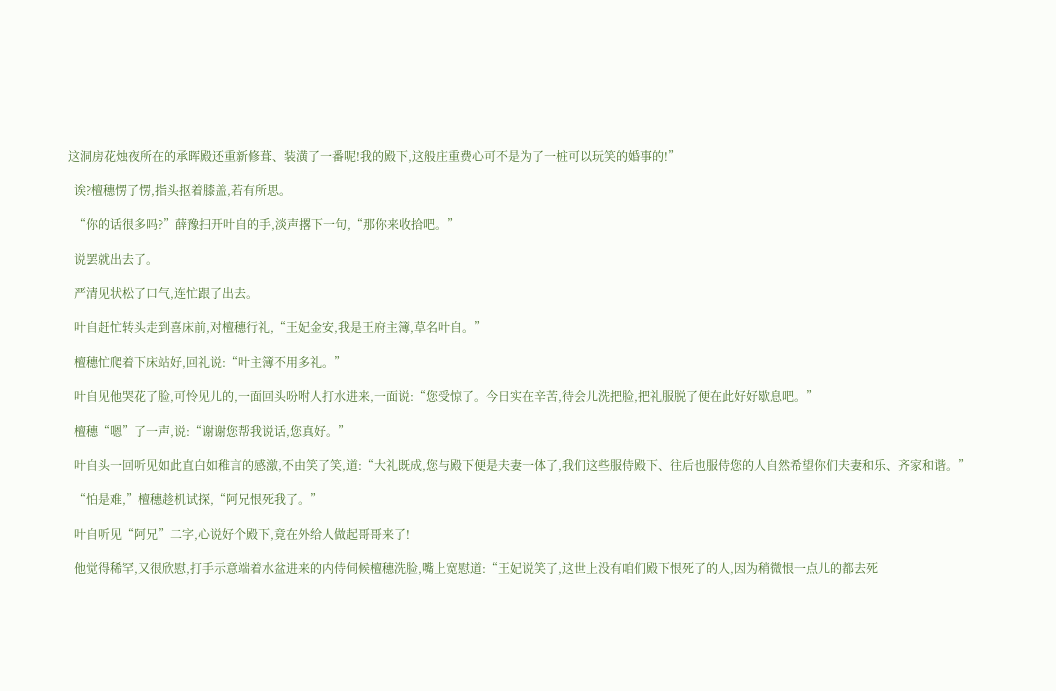这洞房花烛夜所在的承晖殿还重新修葺、装潢了一番呢!我的殿下,这般庄重费心可不是为了一桩可以玩笑的婚事的!”

  诶?檀穗愣了愣,指头抠着膝盖,若有所思。

  “你的话很多吗?”薛豫扫开叶自的手,淡声撂下一句,“那你来收拾吧。”

  说罢就出去了。

  严清见状松了口气,连忙跟了出去。

  叶自赶忙转头走到喜床前,对檀穗行礼,“王妃金安,我是王府主簿,草名叶自。”

  檀穗忙爬着下床站好,回礼说:“叶主簿不用多礼。”

  叶自见他哭花了脸,可怜见儿的,一面回头吩咐人打水进来,一面说:“您受惊了。今日实在辛苦,待会儿洗把脸,把礼服脱了便在此好好歇息吧。”

  檀穗“嗯”了一声,说:“谢谢您帮我说话,您真好。”

  叶自头一回听见如此直白如稚言的感激,不由笑了笑,道:“大礼既成,您与殿下便是夫妻一体了,我们这些服侍殿下、往后也服侍您的人自然希望你们夫妻和乐、齐家和谐。”

  “怕是难,”檀穗趁机试探,“阿兄恨死我了。”

  叶自听见“阿兄”二字,心说好个殿下,竟在外给人做起哥哥来了!

  他觉得稀罕,又很欣慰,打手示意端着水盆进来的内侍伺候檀穗洗脸,嘴上宽慰道:“王妃说笑了,这世上没有咱们殿下恨死了的人,因为稍微恨一点儿的都去死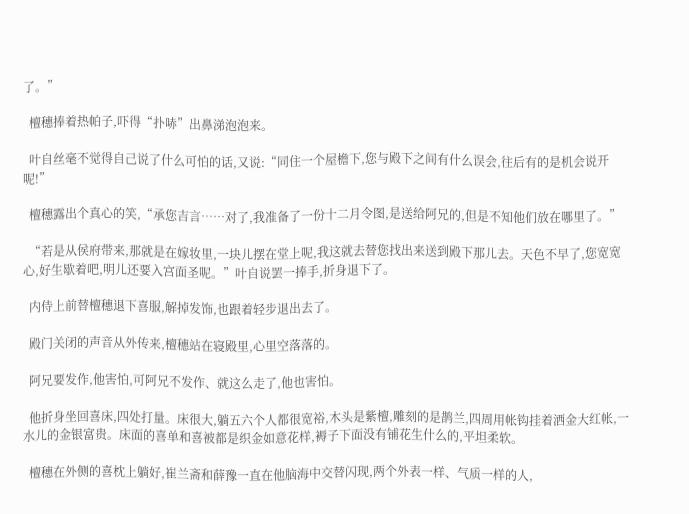了。”

  檀穗捧着热帕子,吓得“扑哧”出鼻涕泡泡来。

  叶自丝毫不觉得自己说了什么可怕的话,又说:“同住一个屋檐下,您与殿下之间有什么误会,往后有的是机会说开呢!”

  檀穗露出个真心的笑,“承您吉言……对了,我准备了一份十二月令图,是送给阿兄的,但是不知他们放在哪里了。”

  “若是从侯府带来,那就是在嫁妆里,一块儿摆在堂上呢,我这就去替您找出来送到殿下那儿去。天色不早了,您宽宽心,好生歇着吧,明儿还要入宫面圣呢。”叶自说罢一捧手,折身退下了。

  内侍上前替檀穗退下喜服,解掉发饰,也跟着轻步退出去了。

  殿门关闭的声音从外传来,檀穗站在寝殿里,心里空落落的。

  阿兄要发作,他害怕,可阿兄不发作、就这么走了,他也害怕。

  他折身坐回喜床,四处打量。床很大,躺五六个人都很宽裕,木头是紫檀,雕刻的是鹊兰,四周用帐钩挂着洒金大红帐,一水儿的金银富贵。床面的喜单和喜被都是织金如意花样,褥子下面没有铺花生什么的,平坦柔软。

  檀穗在外侧的喜枕上躺好,崔兰斋和薛豫一直在他脑海中交替闪现,两个外表一样、气质一样的人,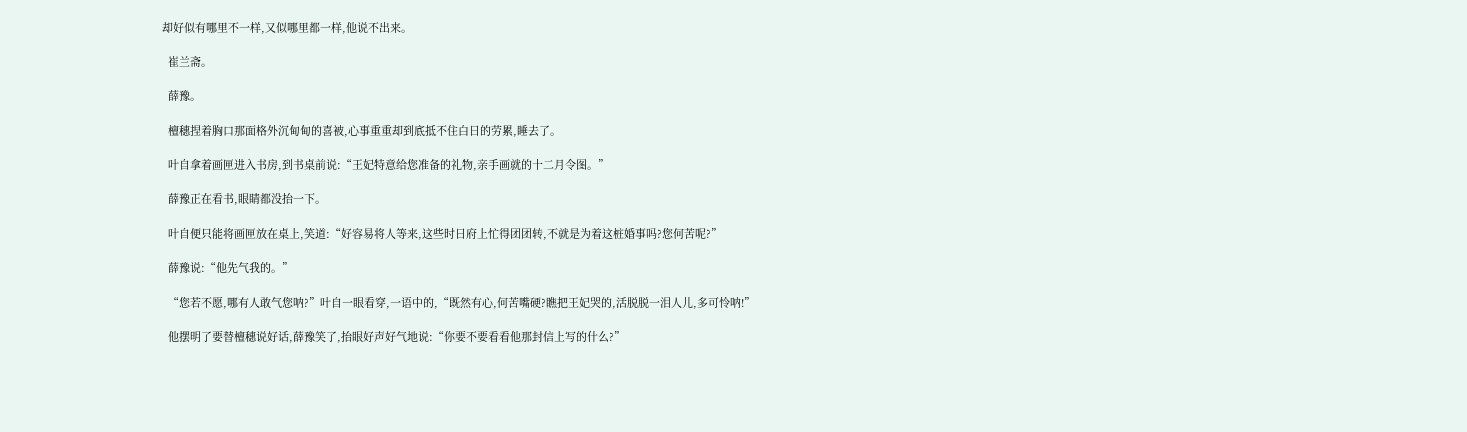却好似有哪里不一样,又似哪里都一样,他说不出来。

  崔兰斋。

  薛豫。

  檀穗捏着胸口那面格外沉甸甸的喜被,心事重重却到底抵不住白日的劳累,睡去了。

  叶自拿着画匣进入书房,到书桌前说:“王妃特意给您准备的礼物,亲手画就的十二月令图。”

  薛豫正在看书,眼睛都没抬一下。

  叶自便只能将画匣放在桌上,笑道:“好容易将人等来,这些时日府上忙得团团转,不就是为着这桩婚事吗?您何苦呢?”

  薛豫说:“他先气我的。”

  “您若不愿,哪有人敢气您呐?”叶自一眼看穿,一语中的,“既然有心,何苦嘴硬?瞧把王妃哭的,活脱脱一泪人儿,多可怜呐!”

  他摆明了要替檀穗说好话,薛豫笑了,抬眼好声好气地说:“你要不要看看他那封信上写的什么?”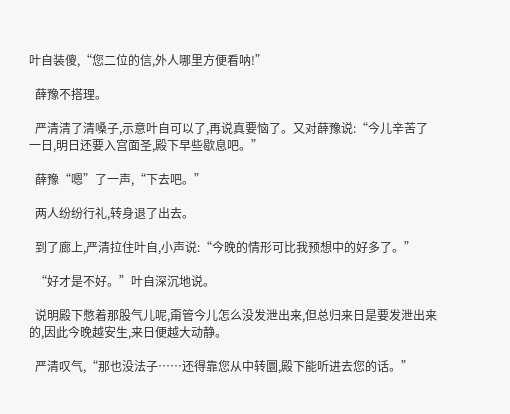叶自装傻,“您二位的信,外人哪里方便看呐!”

  薛豫不搭理。

  严清清了清嗓子,示意叶自可以了,再说真要恼了。又对薛豫说:“今儿辛苦了一日,明日还要入宫面圣,殿下早些歇息吧。”

  薛豫“嗯”了一声,“下去吧。”

  两人纷纷行礼,转身退了出去。

  到了廊上,严清拉住叶自,小声说:“今晚的情形可比我预想中的好多了。”

  “好才是不好。”叶自深沉地说。

  说明殿下憋着那股气儿呢,甭管今儿怎么没发泄出来,但总归来日是要发泄出来的,因此今晚越安生,来日便越大动静。

  严清叹气,“那也没法子……还得靠您从中转圜,殿下能听进去您的话。”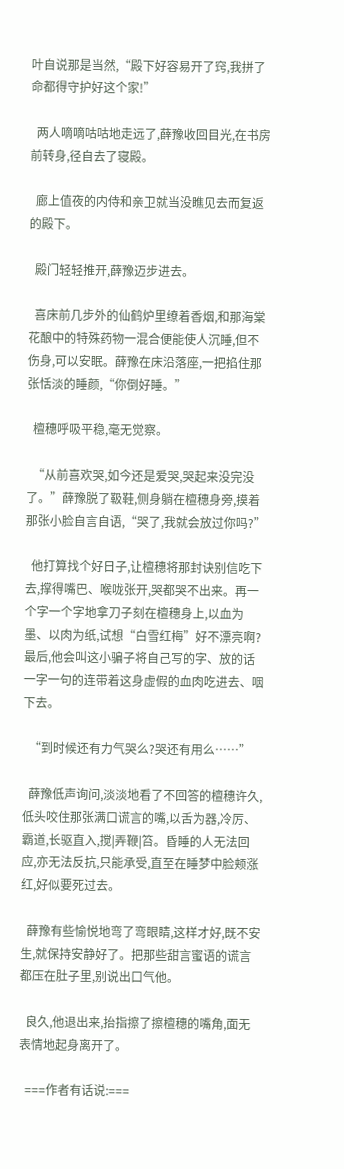叶自说那是当然,“殿下好容易开了窍,我拼了命都得守护好这个家!”

  两人嘀嘀咕咕地走远了,薛豫收回目光,在书房前转身,径自去了寝殿。

  廊上值夜的内侍和亲卫就当没瞧见去而复返的殿下。

  殿门轻轻推开,薛豫迈步进去。

  喜床前几步外的仙鹤炉里缭着香烟,和那海棠花酿中的特殊药物一混合便能使人沉睡,但不伤身,可以安眠。薛豫在床沿落座,一把掐住那张恬淡的睡颜,“你倒好睡。”

  檀穗呼吸平稳,毫无觉察。

  “从前喜欢哭,如今还是爱哭,哭起来没完没了。”薛豫脱了靸鞋,侧身躺在檀穗身旁,摸着那张小脸自言自语,“哭了,我就会放过你吗?”

  他打算找个好日子,让檀穗将那封诀别信吃下去,撑得嘴巴、喉咙张开,哭都哭不出来。再一个字一个字地拿刀子刻在檀穗身上,以血为墨、以肉为纸,试想“白雪红梅”好不漂亮啊?最后,他会叫这小骗子将自己写的字、放的话一字一句的连带着这身虚假的血肉吃进去、咽下去。

  “到时候还有力气哭么?哭还有用么……”

  薛豫低声询问,淡淡地看了不回答的檀穗许久,低头咬住那张满口谎言的嘴,以舌为器,冷厉、霸道,长驱直入,搅|弄鞭|笞。昏睡的人无法回应,亦无法反抗,只能承受,直至在睡梦中脸颊涨红,好似要死过去。

  薛豫有些愉悦地弯了弯眼睛,这样才好,既不安生,就保持安静好了。把那些甜言蜜语的谎言都压在肚子里,别说出口气他。

  良久,他退出来,抬指擦了擦檀穗的嘴角,面无表情地起身离开了。

  ===作者有话说:===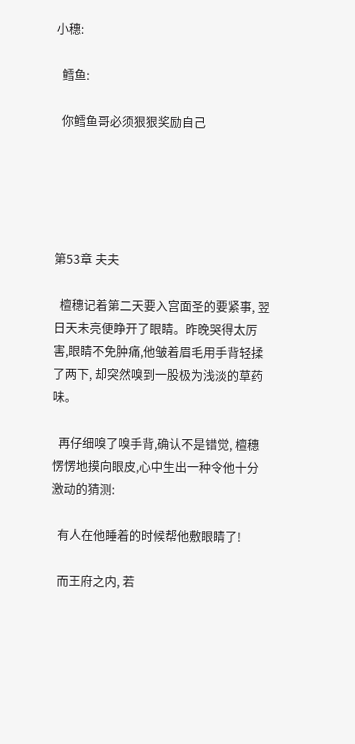小穗:

  鳕鱼:

  你鳕鱼哥必须狠狠奖励自己





第53章 夫夫

  檀穗记着第二天要入宫面圣的要紧事, 翌日天未亮便睁开了眼睛。昨晚哭得太厉害,眼睛不免肿痛,他皱着眉毛用手背轻揉了两下, 却突然嗅到一股极为浅淡的草药味。

  再仔细嗅了嗅手背,确认不是错觉, 檀穗愣愣地摸向眼皮,心中生出一种令他十分激动的猜测:

  有人在他睡着的时候帮他敷眼睛了!

  而王府之内, 若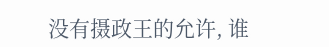没有摄政王的允许, 谁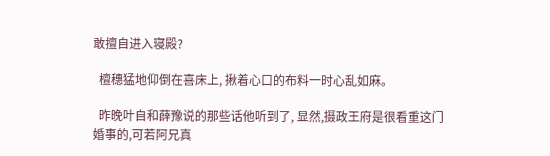敢擅自进入寝殿?

  檀穗猛地仰倒在喜床上, 揪着心口的布料一时心乱如麻。

  昨晚叶自和薛豫说的那些话他听到了, 显然,摄政王府是很看重这门婚事的,可若阿兄真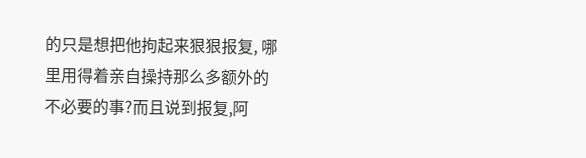的只是想把他拘起来狠狠报复, 哪里用得着亲自操持那么多额外的不必要的事?而且说到报复,阿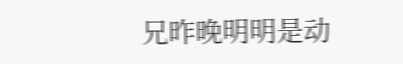兄昨晚明明是动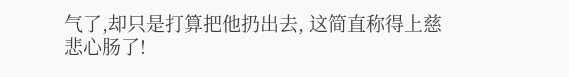气了,却只是打算把他扔出去, 这简直称得上慈悲心肠了!